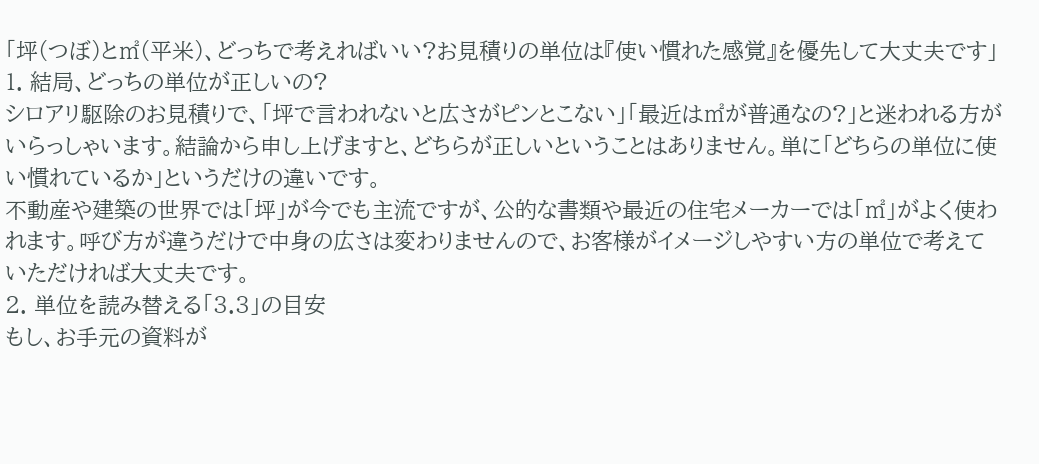「坪(つぼ)と㎡(平米)、どっちで考えればいい?お見積りの単位は『使い慣れた感覚』を優先して大丈夫です」
1. 結局、どっちの単位が正しいの?
シロアリ駆除のお見積りで、「坪で言われないと広さがピンとこない」「最近は㎡が普通なの?」と迷われる方がいらっしゃいます。結論から申し上げますと、どちらが正しいということはありません。単に「どちらの単位に使い慣れているか」というだけの違いです。
不動産や建築の世界では「坪」が今でも主流ですが、公的な書類や最近の住宅メーカーでは「㎡」がよく使われます。呼び方が違うだけで中身の広さは変わりませんので、お客様がイメージしやすい方の単位で考えていただければ大丈夫です。
2. 単位を読み替える「3.3」の目安
もし、お手元の資料が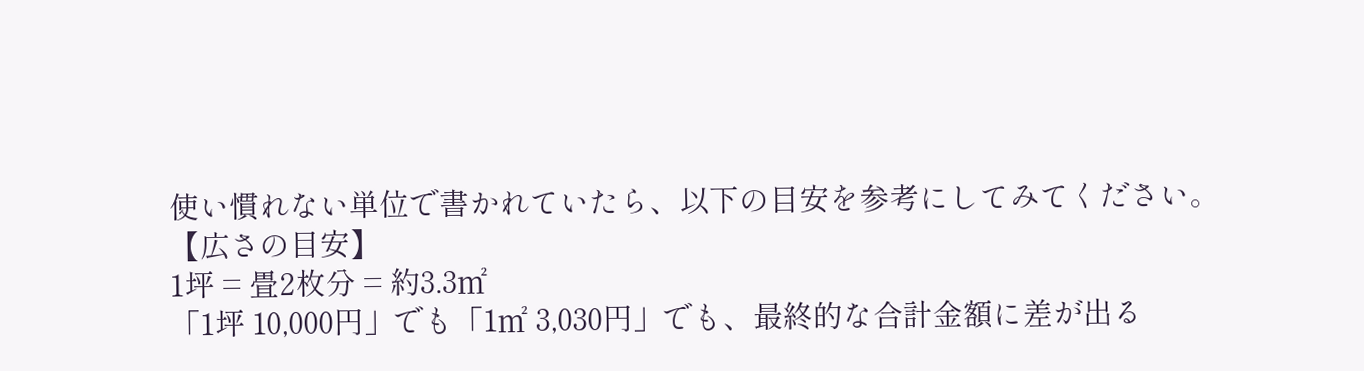使い慣れない単位で書かれていたら、以下の目安を参考にしてみてください。
【広さの目安】
1坪 = 畳2枚分 = 約3.3㎡
「1坪 10,000円」でも「1㎡ 3,030円」でも、最終的な合計金額に差が出る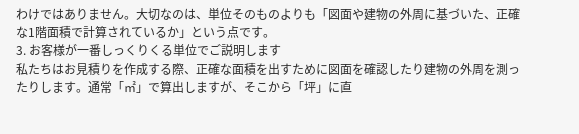わけではありません。大切なのは、単位そのものよりも「図面や建物の外周に基づいた、正確な1階面積で計算されているか」という点です。
3. お客様が一番しっくりくる単位でご説明します
私たちはお見積りを作成する際、正確な面積を出すために図面を確認したり建物の外周を測ったりします。通常「㎡」で算出しますが、そこから「坪」に直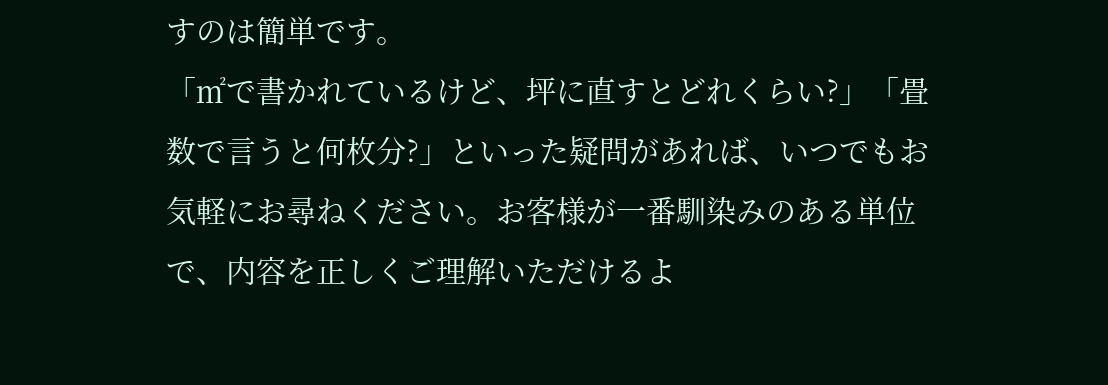すのは簡単です。
「㎡で書かれているけど、坪に直すとどれくらい?」「畳数で言うと何枚分?」といった疑問があれば、いつでもお気軽にお尋ねください。お客様が一番馴染みのある単位で、内容を正しくご理解いただけるよ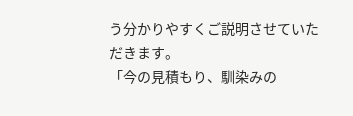う分かりやすくご説明させていただきます。
「今の見積もり、馴染みの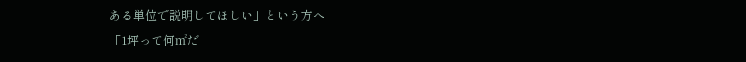ある単位で説明してほしい」という方へ
「1坪って何㎡だ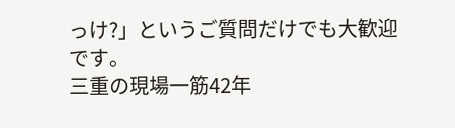っけ?」というご質問だけでも大歓迎です。
三重の現場一筋42年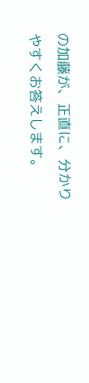の加藤が、正直に、分かりやすくお答えします。